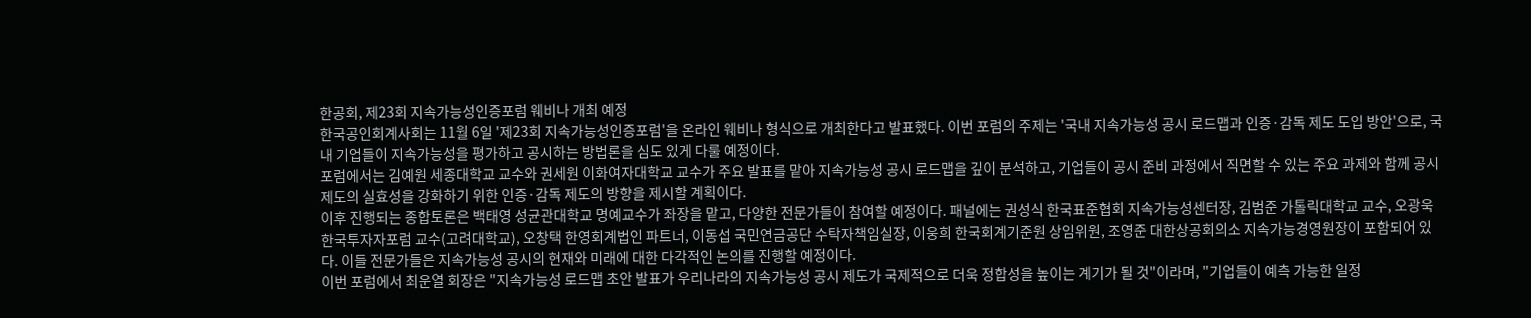한공회, 제23회 지속가능성인증포럼 웨비나 개최 예정
한국공인회계사회는 11월 6일 '제23회 지속가능성인증포럼'을 온라인 웨비나 형식으로 개최한다고 발표했다. 이번 포럼의 주제는 '국내 지속가능성 공시 로드맵과 인증·감독 제도 도입 방안'으로, 국내 기업들이 지속가능성을 평가하고 공시하는 방법론을 심도 있게 다룰 예정이다.
포럼에서는 김예원 세종대학교 교수와 권세원 이화여자대학교 교수가 주요 발표를 맡아 지속가능성 공시 로드맵을 깊이 분석하고, 기업들이 공시 준비 과정에서 직면할 수 있는 주요 과제와 함께 공시 제도의 실효성을 강화하기 위한 인증·감독 제도의 방향을 제시할 계획이다.
이후 진행되는 종합토론은 백태영 성균관대학교 명예교수가 좌장을 맡고, 다양한 전문가들이 참여할 예정이다. 패널에는 권성식 한국표준협회 지속가능성센터장, 김범준 가톨릭대학교 교수, 오광욱 한국투자자포럼 교수(고려대학교), 오창택 한영회계법인 파트너, 이동섭 국민연금공단 수탁자책임실장, 이웅희 한국회계기준원 상임위원, 조영준 대한상공회의소 지속가능경영원장이 포함되어 있다. 이들 전문가들은 지속가능성 공시의 현재와 미래에 대한 다각적인 논의를 진행할 예정이다.
이번 포럼에서 최운열 회장은 "지속가능성 로드맵 초안 발표가 우리나라의 지속가능성 공시 제도가 국제적으로 더욱 정합성을 높이는 계기가 될 것"이라며, "기업들이 예측 가능한 일정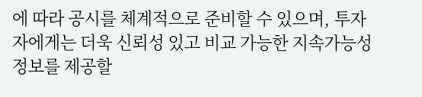에 따라 공시를 체계적으로 준비할 수 있으며, 투자자에게는 더욱 신뢰성 있고 비교 가능한 지속가능성 정보를 제공할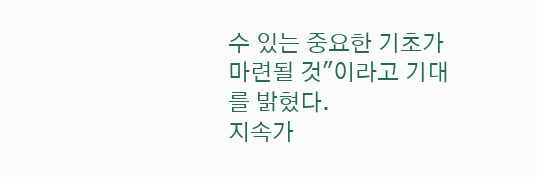수 있는 중요한 기초가 마련될 것"이라고 기대를 밝혔다.
지속가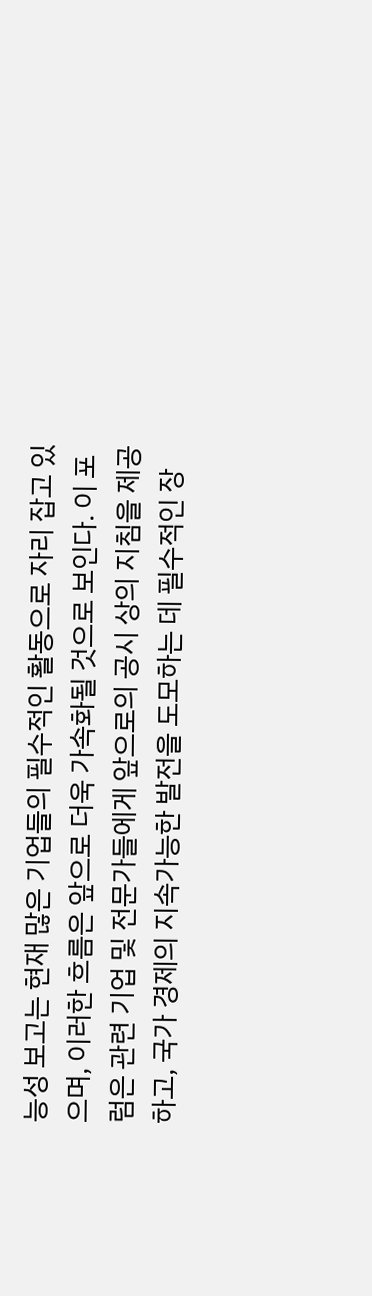능성 보고는 현재 많은 기업들의 필수적인 활동으로 자리 잡고 있으며, 이러한 흐름은 앞으로 더욱 가속화될 것으로 보인다. 이 포럼은 관련 기업 및 전문가들에게 앞으로의 공시 상의 지침을 제공하고, 국가 경제의 지속가능한 발전을 도모하는 데 필수적인 장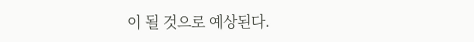이 될 것으로 예상된다.